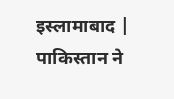इस्लामाबाद | पाकिस्तान ने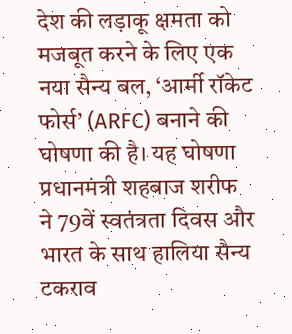देश की लड़ाकू क्षमता को मजबूत करने के लिए एक नया सैन्य बल, ‘आर्मी रॉकेट फोर्स’ (ARFC) बनाने की घोषणा की है। यह घोषणा प्रधानमंत्री शहबाज शरीफ ने 79वें स्वतंत्रता दिवस और भारत के साथ हालिया सैन्य टकराव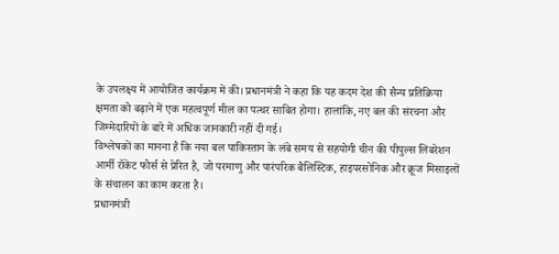के उपलक्ष्य में आयोजित कार्यक्रम में की। प्रधानमंत्री ने कहा कि यह कदम देश की सैन्य प्रतिक्रिया क्षमता को बढ़ाने में एक महत्वपूर्ण मील का पत्थर साबित होगा। हालांकि, नए बल की संरचना और जिम्मेदारियों के बारे में अधिक जानकारी नहीं दी गई।
विश्लेषकों का मानना है कि नया बल पाकिस्तान के लंबे समय से सहयोगी चीन की पीपुल्स लिबरेशन आर्मी रॉकेट फोर्स से प्रेरित है, जो परमाणु और पारंपरिक बैलिस्टिक, हाइपरसोनिक और क्रूज मिसाइलों के संचालन का काम करता है।
प्रधानमंत्री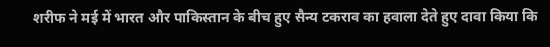शरीफ ने मई में भारत और पाकिस्तान के बीच हुए सैन्य टकराव का हवाला देते हुए दावा किया कि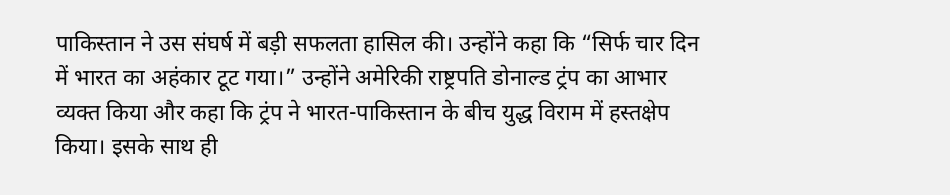पाकिस्तान ने उस संघर्ष में बड़ी सफलता हासिल की। उन्होंने कहा कि “सिर्फ चार दिन में भारत का अहंकार टूट गया।” उन्होंने अमेरिकी राष्ट्रपति डोनाल्ड ट्रंप का आभार व्यक्त किया और कहा कि ट्रंप ने भारत-पाकिस्तान के बीच युद्ध विराम में हस्तक्षेप किया। इसके साथ ही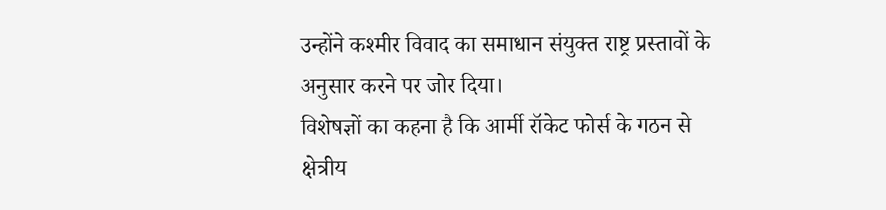उन्होंने कश्मीर विवाद का समाधान संयुक्त राष्ट्र प्रस्तावों के अनुसार करने पर जोर दिया।
विशेषज्ञों का कहना है कि आर्मी रॉकेट फोर्स के गठन से क्षेत्रीय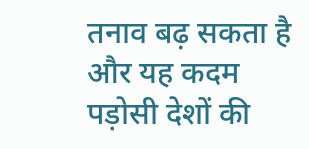तनाव बढ़ सकता है और यह कदम पड़ोसी देशों की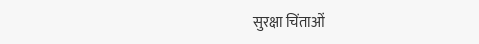सुरक्षा चिंताओं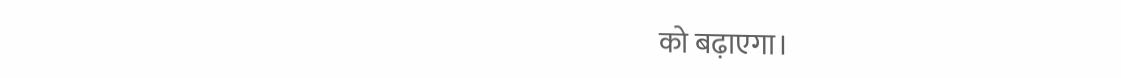को बढ़ाएगा।